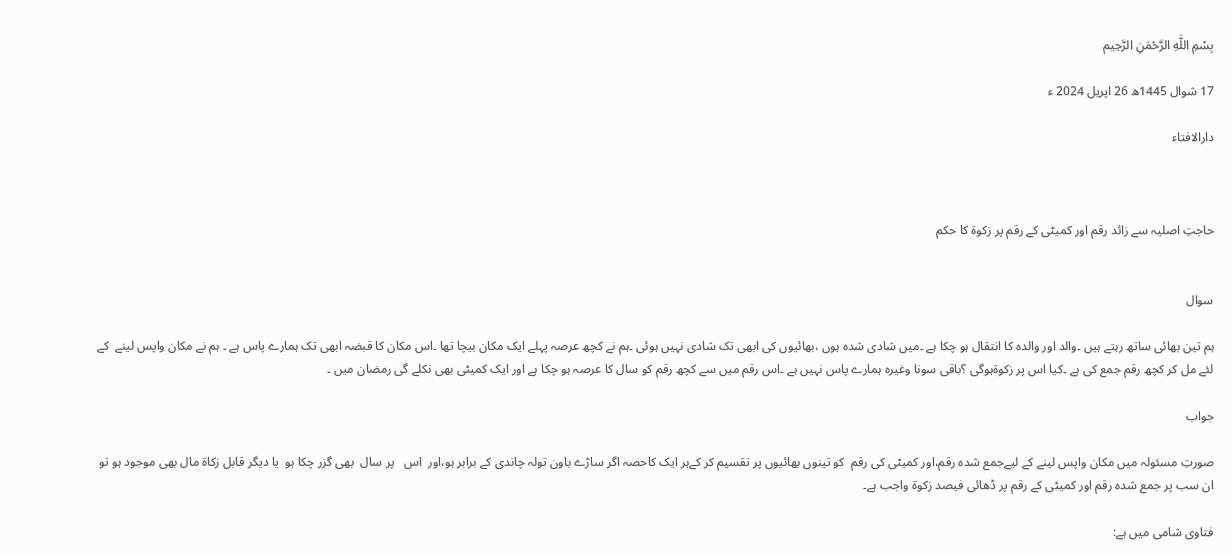بِسْمِ اللَّهِ الرَّحْمَنِ الرَّحِيم

17 شوال 1445ھ 26 اپریل 2024 ء

دارالافتاء



حاجتِ اصلیہ سے زائد رقم اور کمیٹی کے رقم پر زکوۃ کا حکم


سوال

ہم تین بھائی ساتھ رہتے ہیں ۔والد اور والدہ کا انتقال ہو چکا ہے ۔میں شادی شدہ ہوں ،بھائیوں کی ابھی تک شادی نہیں ہوئی ۔ہم نے کچھ عرصہ پہلے ایک مکان بیچا تھا ۔اس مکان کا قبضہ ابھی تک ہمارے پاس ہے ۔ ہم نے مکان واپس لینے  کے لئے مل کر کچھ رقم جمع کی ہے ۔کیا اس پر زکوۃہوگی ؟باقی سونا وغیرہ ہمارے پاس نہیں ہے ۔اس رقم میں سے کچھ رقم کو سال کا عرصہ ہو چکا ہے اور ایک کمیٹی بھی نکلے گی رمضان میں ۔

جواب

صورتِ مسئولہ میں مکان واپس لینے کے لیےجمع شدہ رقم،اور کمیٹی کی رقم  کو تینوں بھائیوں پر تقسیم کر کےہر ایک کاحصہ اگر ساڑے باون تولہ چاندی کے برابر ہو،اور  اس   پر سال  بھی گزر چکا ہو  یا دیگر قابل زکاۃ مال بھی موجود ہو تو ان سب پر جمع شدہ رقم اور کمیٹی کے رقم پر ڈھائی فیصد زکوۃ واجب ہے۔

فتاوی شامی میں ہے: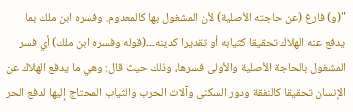"(و) فارغ (عن حاجته الأصلية) لأن المشغول بها كالمعدوم. وفسره ابن ملك بما يدفع عنه الهلاك تحقيقا كثيابه أو تقديرا كدينه۔۔۔(قوله وفسره ابن ملك) أي فسر المشغول بالحاجة الأصلية والأولى فسرها، وذلك حيث قال: وهي ما يدفع الهلاك عن الإنسان تحقيقا كالنفقة ودور السكنى وآلات الحرب والثياب المحتاج إليها لدفع الحر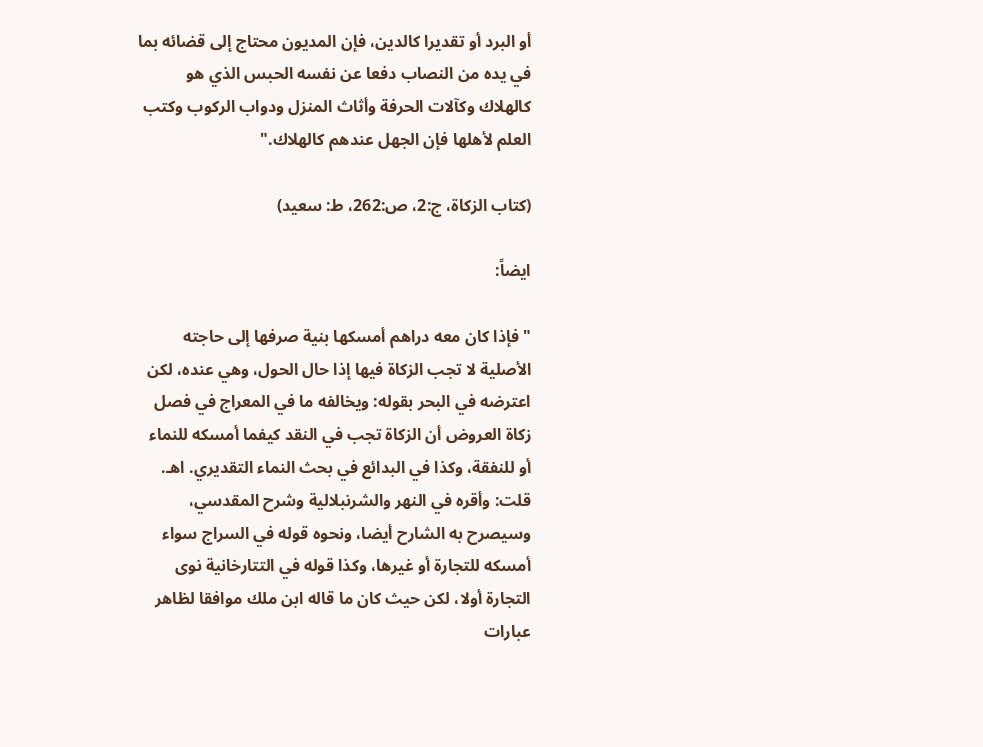أو البرد أو تقديرا كالدين، فإن المديون محتاج إلى قضائه بما في يده من النصاب دفعا عن نفسه الحبس الذي هو كالهلاك وكآلات الحرفة وأثاث المنزل ودواب الركوب وكتب العلم لأهلها فإن الجهل عندهم كالهلاك."

(كتاب الزكاة، ج:2، ص:262، ط: سعيد)

ایضاً:

"فإذا كان معه دراهم أمسكها بنية صرفها إلى حاجته الأصلية لا تجب الزكاة فيها إذا حال الحول، وهي عنده، لكن اعترضه في البحر بقوله: ويخالفه ما في المعراج في فصل زكاة العروض أن الزكاة تجب في النقد كيفما أمسكه للنماء أو للنفقة، وكذا في البدائع في بحث النماء التقديري. اهـ.
قلت: وأقره في النهر والشرنبلالية وشرح المقدسي، وسيصرح به الشارح أيضا، ونحوه قوله في السراج سواء أمسكه للتجارة أو غيرها، وكذا قوله في التتارخانية نوى التجارة أولا، لكن حيث كان ما قاله ابن ملك موافقا لظاهر عبارات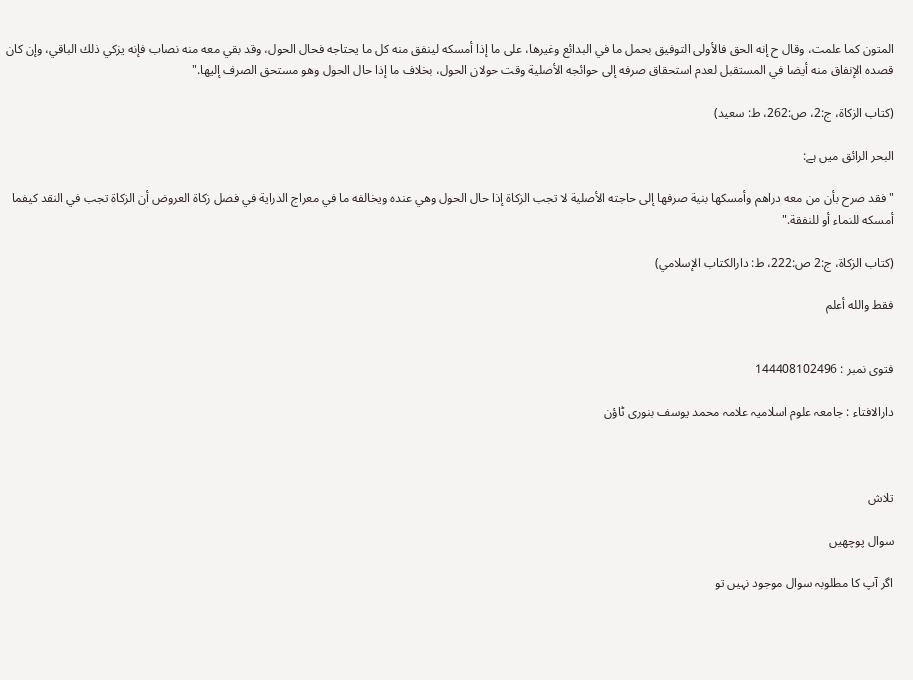المتون كما علمت، وقال ح إنه الحق فالأولى التوفيق بحمل ما في البدائع وغيرها، على ما إذا أمسكه لينفق منه كل ما يحتاجه فحال الحول، وقد بقي معه منه نصاب فإنه يزكي ذلك الباقي، وإن كان قصده الإنفاق منه أيضا في المستقبل لعدم استحقاق صرفه إلى حوائجه الأصلية وقت حولان الحول، بخلاف ما إذا حال الحول وهو مستحق الصرف إليها."

(كتاب الزكاة، ج:2، ص:262، ط: سعيد)

البحر الرائق میں ہے:

"فقد صرح بأن من معه دراهم وأمسكها بنية صرفها إلى حاجته الأصلية لا تجب الزكاة إذا حال الحول وهي عنده ويخالفه ما في معراج الدراية في فصل زكاة العروض أن الزكاة تجب في النقد كيفما أمسكه ‌للنماء ‌أو ‌للنفقة."

(كتاب الزكاة، ج:2 ص:222، ط: دارالكتاب الإسلامي)

فقط والله أعلم


فتوی نمبر : 144408102496

دارالافتاء : جامعہ علوم اسلامیہ علامہ محمد یوسف بنوری ٹاؤن



تلاش

سوال پوچھیں

اگر آپ کا مطلوبہ سوال موجود نہیں تو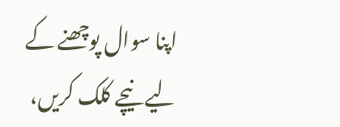اپنا سوال پوچھنے کے لیے نیچے کلک کریں،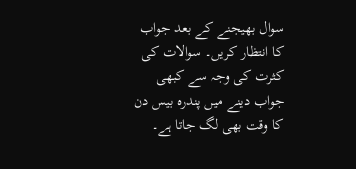سوال بھیجنے کے بعد جواب کا انتظار کریں۔ سوالات کی کثرت کی وجہ سے کبھی جواب دینے میں پندرہ بیس دن کا وقت بھی لگ جاتا ہے۔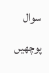سوال پوچھیں